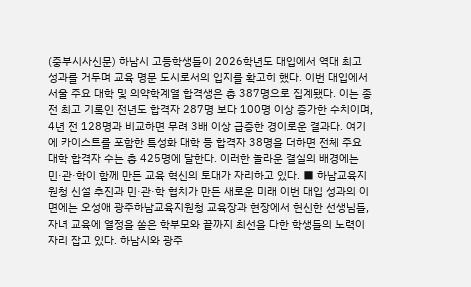(중부시사신문) 하남시 고등학생들이 2026학년도 대입에서 역대 최고 성과를 거두며 교육 명문 도시로서의 입지를 확고히 했다. 이번 대입에서 서울 주요 대학 및 의약학계열 합격생은 총 387명으로 집계됐다. 이는 종전 최고 기록인 전년도 합격자 287명 보다 100명 이상 증가한 수치이며, 4년 전 128명과 비교하면 무려 3배 이상 급증한 경이로운 결과다. 여기에 카이스트를 포함한 특성화 대학 등 합격자 38명을 더하면 전체 주요 대학 합격자 수는 총 425명에 달한다. 이러한 놀라운 결실의 배경에는 민·관·학이 함께 만든 교육 혁신의 토대가 자리하고 있다. ■ 하남교육지원청 신설 추진과 민·관·학 협치가 만든 새로운 미래 이번 대입 성과의 이면에는 오성애 광주하남교육지원청 교육장과 현장에서 헌신한 선생님들, 자녀 교육에 열정을 쏟은 학부모와 끝까지 최선을 다한 학생들의 노력이 자리 잡고 있다. 하남시와 광주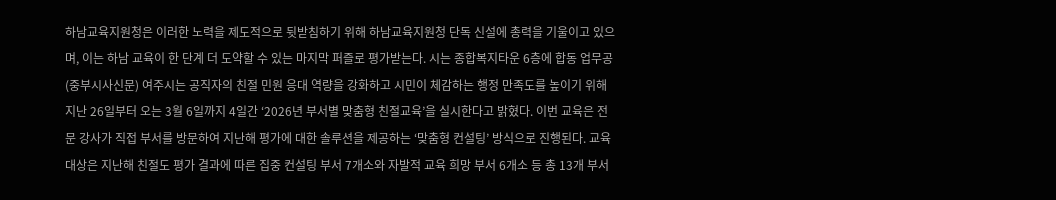하남교육지원청은 이러한 노력을 제도적으로 뒷받침하기 위해 하남교육지원청 단독 신설에 총력을 기울이고 있으며, 이는 하남 교육이 한 단계 더 도약할 수 있는 마지막 퍼즐로 평가받는다. 시는 종합복지타운 6층에 합동 업무공
(중부시사신문) 여주시는 공직자의 친절 민원 응대 역량을 강화하고 시민이 체감하는 행정 만족도를 높이기 위해 지난 26일부터 오는 3월 6일까지 4일간 ‘2026년 부서별 맞춤형 친절교육’을 실시한다고 밝혔다. 이번 교육은 전문 강사가 직접 부서를 방문하여 지난해 평가에 대한 솔루션을 제공하는 ‘맞춤형 컨설팅’ 방식으로 진행된다. 교육 대상은 지난해 친절도 평가 결과에 따른 집중 컨설팅 부서 7개소와 자발적 교육 희망 부서 6개소 등 총 13개 부서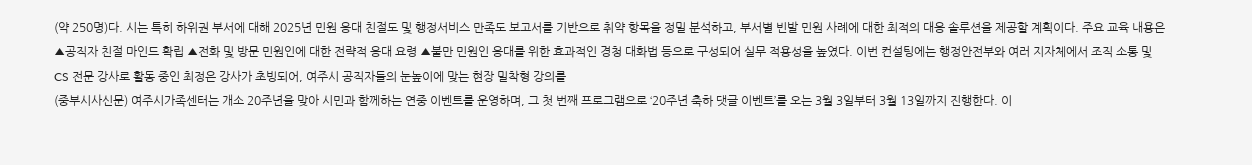(약 250명)다. 시는 특히 하위권 부서에 대해 2025년 민원 응대 친절도 및 행정서비스 만족도 보고서를 기반으로 취약 항목을 정밀 분석하고, 부서별 빈발 민원 사례에 대한 최적의 대응 솔루션을 제공할 계획이다. 주요 교육 내용은 ▲공직자 친절 마인드 확립 ▲전화 및 방문 민원인에 대한 전략적 응대 요령 ▲불만 민원인 응대를 위한 효과적인 경청 대화법 등으로 구성되어 실무 적용성을 높였다. 이번 컨설팅에는 행정안전부와 여러 지자체에서 조직 소통 및 CS 전문 강사로 활동 중인 최정은 강사가 초빙되어, 여주시 공직자들의 눈높이에 맞는 현장 밀착형 강의를
(중부시사신문) 여주시가족센터는 개소 20주년을 맞아 시민과 함께하는 연중 이벤트를 운영하며, 그 첫 번째 프로그램으로 ‘20주년 축하 댓글 이벤트’를 오는 3월 3일부터 3월 13일까지 진행한다. 이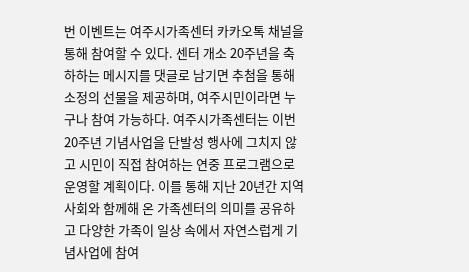번 이벤트는 여주시가족센터 카카오톡 채널을 통해 참여할 수 있다. 센터 개소 20주년을 축하하는 메시지를 댓글로 남기면 추첨을 통해 소정의 선물을 제공하며, 여주시민이라면 누구나 참여 가능하다. 여주시가족센터는 이번 20주년 기념사업을 단발성 행사에 그치지 않고 시민이 직접 참여하는 연중 프로그램으로 운영할 계획이다. 이를 통해 지난 20년간 지역사회와 함께해 온 가족센터의 의미를 공유하고 다양한 가족이 일상 속에서 자연스럽게 기념사업에 참여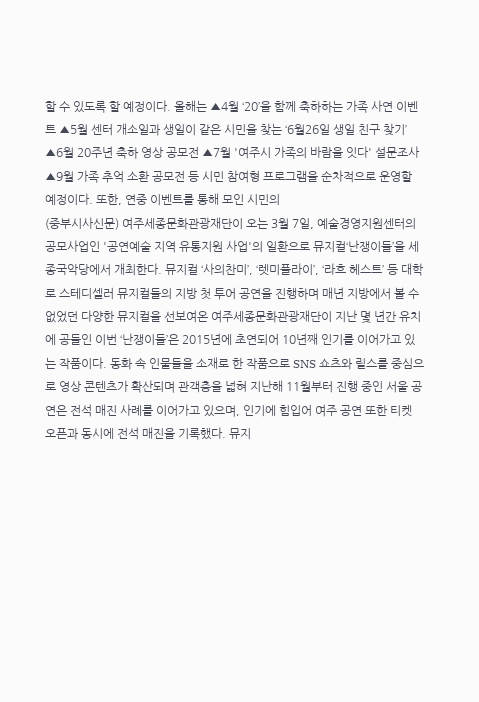할 수 있도록 할 예정이다. 올해는 ▲4월 ‘20’을 함께 축하하는 가족 사연 이벤트 ▲5월 센터 개소일과 생일이 같은 시민을 찾는 ‘6월26일 생일 친구 찾기’ ▲6월 20주년 축하 영상 공모전 ▲7월 '여주시 가족의 바람을 잇다' 설문조사 ▲9월 가족 추억 소환 공모전 등 시민 참여형 프로그램을 순차적으로 운영할 예정이다. 또한, 연중 이벤트를 통해 모인 시민의
(중부시사신문) 여주세종문화관광재단이 오는 3월 7일, 예술경영지원센터의 공모사업인 '공연예술 지역 유통지원 사업'의 일환으로 뮤지컬‘난쟁이들’을 세종국악당에서 개최한다. 뮤지컬 ‘사의찬미’, ‘렛미플라이’, ‘라흐 헤스트’ 등 대학로 스테디셀러 뮤지컬들의 지방 첫 투어 공연을 진행하며 매년 지방에서 볼 수 없었던 다양한 뮤지컬을 선보여온 여주세종문화관광재단이 지난 몇 년간 유치에 공들인 이번 ‘난쟁이들’은 2015년에 초연되어 10년째 인기를 이어가고 있는 작품이다. 동화 속 인물들을 소재로 한 작품으로 SNS 쇼츠와 릴스를 중심으로 영상 콘텐츠가 확산되며 관객층을 넓혀 지난해 11월부터 진행 중인 서울 공연은 전석 매진 사례를 이어가고 있으며, 인기에 힘입어 여주 공연 또한 티켓 오픈과 동시에 전석 매진을 기록했다. 뮤지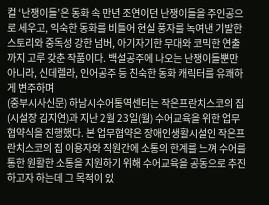컬 ‘난쟁이들’은 동화 속 만년 조연이던 난쟁이들을 주인공으로 세우고, 익숙한 동화를 비틀어 현실 풍자를 녹여낸 기발한 스토리와 중독성 강한 넘버, 아기자기한 무대와 코믹한 연출까지 고루 갖춘 작품이다. 백설공주에 나오는 난쟁이들뿐만 아니라, 신데렐라, 인어공주 등 친숙한 동화 캐릭터를 유쾌하게 변주하며
(중부시사신문) 하남시수어통역센터는 작은프란치스코의 집(시설장 김지연)과 지난 2월 23일(월) 수어교육을 위한 업무협약식을 진행했다. 본 업무협약은 장애인생활시설인 작은프란치스코의 집 이용자와 직원간에 소통의 한계를 느껴 수어를 통한 원활한 소통을 지원하기 위해 수어교육을 공동으로 추진하고자 하는데 그 목적이 있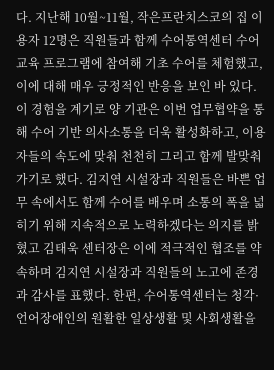다. 지난해 10월~11월, 작은프란치스코의 집 이용자 12명은 직원들과 함께 수어통역센터 수어교육 프로그램에 참여해 기초 수어를 체험했고, 이에 대해 매우 긍정적인 반응을 보인 바 있다. 이 경험을 계기로 양 기관은 이번 업무협약을 통해 수어 기반 의사소통을 더욱 활성화하고, 이용자들의 속도에 맞춰 천천히 그리고 함께 발맞춰 가기로 했다. 김지연 시설장과 직원들은 바쁜 업무 속에서도 함께 수어를 배우며 소통의 폭을 넓히기 위해 지속적으로 노력하겠다는 의지를 밝혔고 김태욱 센터장은 이에 적극적인 협조를 약속하며 김지연 시설장과 직원들의 노고에 존경과 감사를 표했다. 한편, 수어통역센터는 청각·언어장애인의 원활한 일상생활 및 사회생활을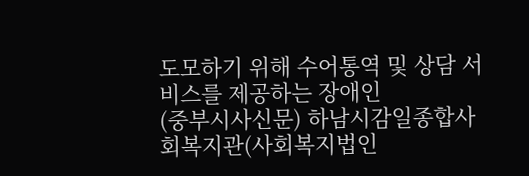도모하기 위해 수어통역 및 상담 서비스를 제공하는 장애인
(중부시사신문) 하남시감일종합사회복지관(사회복지법인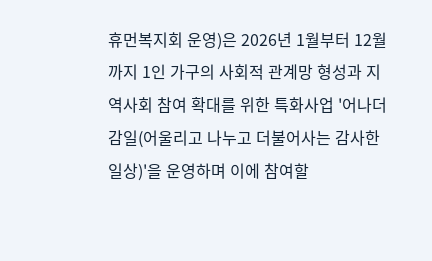휴먼복지회 운영)은 2026년 1월부터 12월까지 1인 가구의 사회적 관계망 형성과 지역사회 참여 확대를 위한 특화사업 '어나더 감일(어울리고 나누고 더불어사는 감사한 일상)'을 운영하며 이에 참여할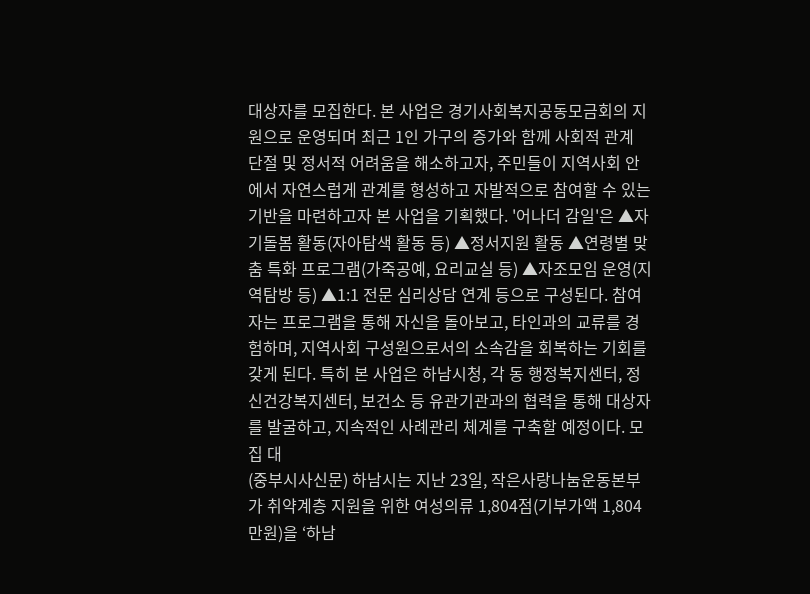대상자를 모집한다. 본 사업은 경기사회복지공동모금회의 지원으로 운영되며 최근 1인 가구의 증가와 함께 사회적 관계 단절 및 정서적 어려움을 해소하고자, 주민들이 지역사회 안에서 자연스럽게 관계를 형성하고 자발적으로 참여할 수 있는 기반을 마련하고자 본 사업을 기획했다. '어나더 감일'은 ▲자기돌봄 활동(자아탐색 활동 등) ▲정서지원 활동 ▲연령별 맞춤 특화 프로그램(가죽공예, 요리교실 등) ▲자조모임 운영(지역탐방 등) ▲1:1 전문 심리상담 연계 등으로 구성된다. 참여자는 프로그램을 통해 자신을 돌아보고, 타인과의 교류를 경험하며, 지역사회 구성원으로서의 소속감을 회복하는 기회를 갖게 된다. 특히 본 사업은 하남시청, 각 동 행정복지센터, 정신건강복지센터, 보건소 등 유관기관과의 협력을 통해 대상자를 발굴하고, 지속적인 사례관리 체계를 구축할 예정이다. 모집 대
(중부시사신문) 하남시는 지난 23일, 작은사랑나눔운동본부가 취약계층 지원을 위한 여성의류 1,804점(기부가액 1,804만원)을 ‘하남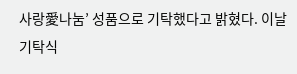사랑愛나눔’ 성품으로 기탁했다고 밝혔다. 이날 기탁식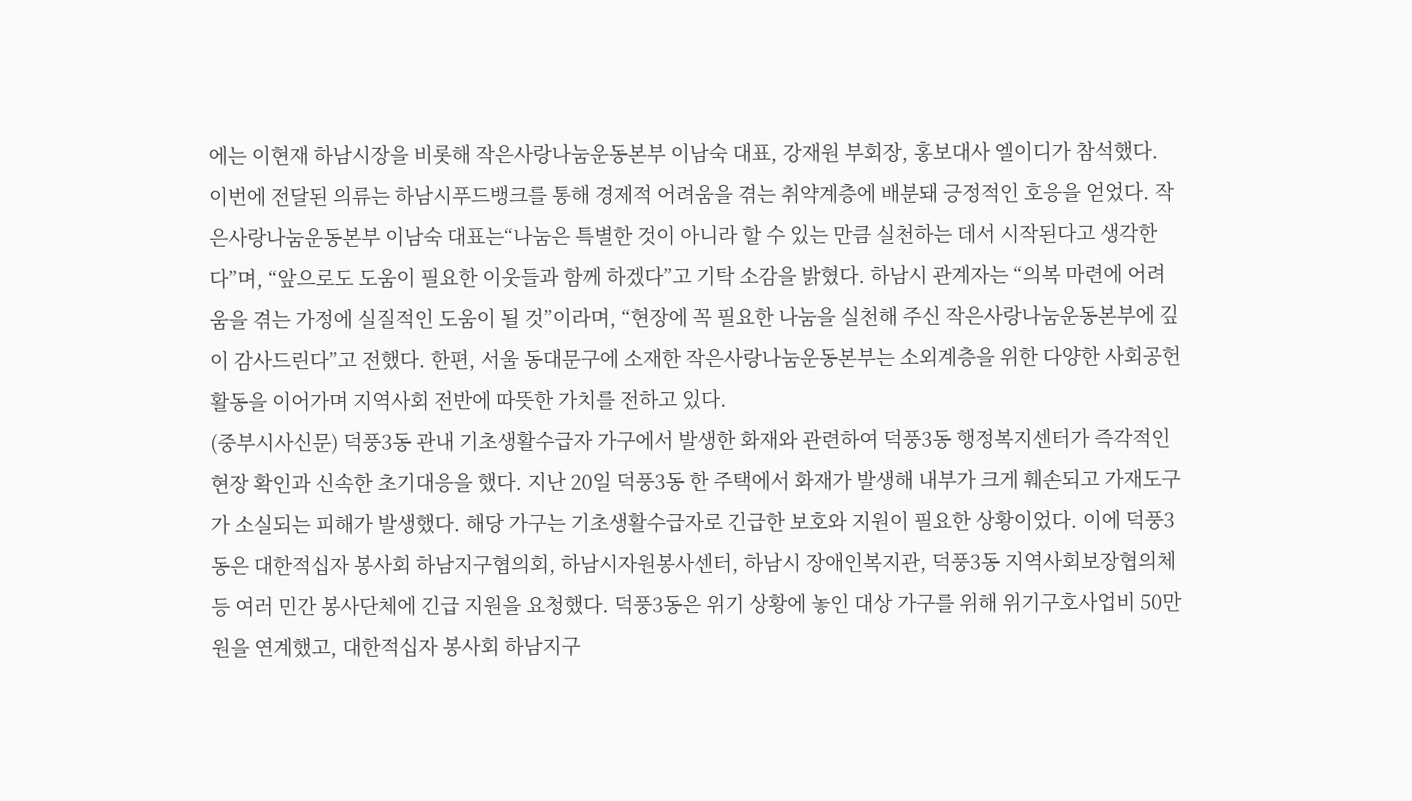에는 이현재 하남시장을 비롯해 작은사랑나눔운동본부 이남숙 대표, 강재원 부회장, 홍보대사 엘이디가 참석했다. 이번에 전달된 의류는 하남시푸드뱅크를 통해 경제적 어려움을 겪는 취약계층에 배분돼 긍정적인 호응을 얻었다. 작은사랑나눔운동본부 이남숙 대표는“나눔은 특별한 것이 아니라 할 수 있는 만큼 실천하는 데서 시작된다고 생각한다”며, “앞으로도 도움이 필요한 이웃들과 함께 하겠다”고 기탁 소감을 밝혔다. 하남시 관계자는 “의복 마련에 어려움을 겪는 가정에 실질적인 도움이 될 것”이라며, “현장에 꼭 필요한 나눔을 실천해 주신 작은사랑나눔운동본부에 깊이 감사드린다”고 전했다. 한편, 서울 동대문구에 소재한 작은사랑나눔운동본부는 소외계층을 위한 다양한 사회공헌 활동을 이어가며 지역사회 전반에 따뜻한 가치를 전하고 있다.
(중부시사신문) 덕풍3동 관내 기초생활수급자 가구에서 발생한 화재와 관련하여 덕풍3동 행정복지센터가 즉각적인 현장 확인과 신속한 초기대응을 했다. 지난 20일 덕풍3동 한 주택에서 화재가 발생해 내부가 크게 훼손되고 가재도구가 소실되는 피해가 발생했다. 해당 가구는 기초생활수급자로 긴급한 보호와 지원이 필요한 상황이었다. 이에 덕풍3동은 대한적십자 봉사회 하남지구협의회, 하남시자원봉사센터, 하남시 장애인복지관, 덕풍3동 지역사회보장협의체 등 여러 민간 봉사단체에 긴급 지원을 요청했다. 덕풍3동은 위기 상황에 놓인 대상 가구를 위해 위기구호사업비 50만 원을 연계했고, 대한적십자 봉사회 하남지구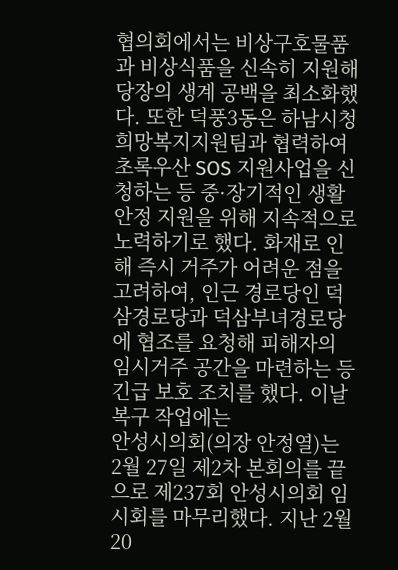협의회에서는 비상구호물품과 비상식품을 신속히 지원해 당장의 생계 공백을 최소화했다. 또한 덕풍3동은 하남시청 희망복지지원팀과 협력하여 초록우산 SOS 지원사업을 신청하는 등 중·장기적인 생활 안정 지원을 위해 지속적으로 노력하기로 했다. 화재로 인해 즉시 거주가 어려운 점을 고려하여, 인근 경로당인 덕삼경로당과 덕삼부녀경로당에 협조를 요청해 피해자의 임시거주 공간을 마련하는 등 긴급 보호 조치를 했다. 이날 복구 작업에는
안성시의회(의장 안정열)는 2월 27일 제2차 본회의를 끝으로 제237회 안성시의회 임시회를 마무리했다. 지난 2월 20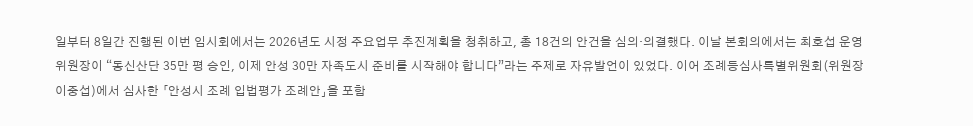일부터 8일간 진행된 이번 임시회에서는 2026년도 시정 주요업무 추진계획을 청취하고, 총 18건의 안건을 심의·의결했다. 이날 본회의에서는 최호섭 운영위원장이 “동신산단 35만 평 승인, 이제 안성 30만 자족도시 준비를 시작해야 합니다”라는 주제로 자유발언이 있었다. 이어 조례등심사특별위원회(위원장 이중섭)에서 심사한 「안성시 조례 입법평가 조례안」을 포함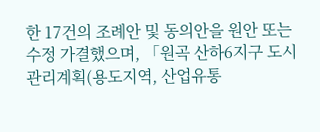한 17건의 조례안 및 동의안을 원안 또는 수정 가결했으며, 「원곡 산하6지구 도시관리계획(용도지역, 산업유통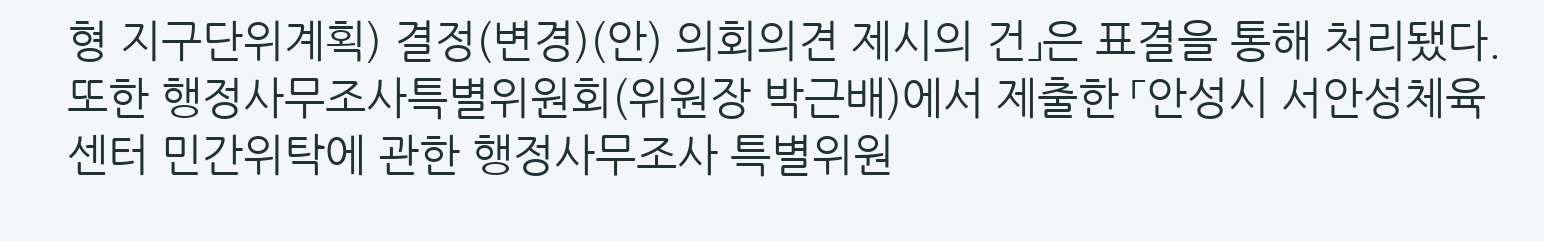형 지구단위계획) 결정(변경)(안) 의회의견 제시의 건」은 표결을 통해 처리됐다. 또한 행정사무조사특별위원회(위원장 박근배)에서 제출한 「안성시 서안성체육센터 민간위탁에 관한 행정사무조사 특별위원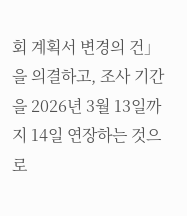회 계획서 변경의 건」을 의결하고, 조사 기간을 2026년 3월 13일까지 14일 연장하는 것으로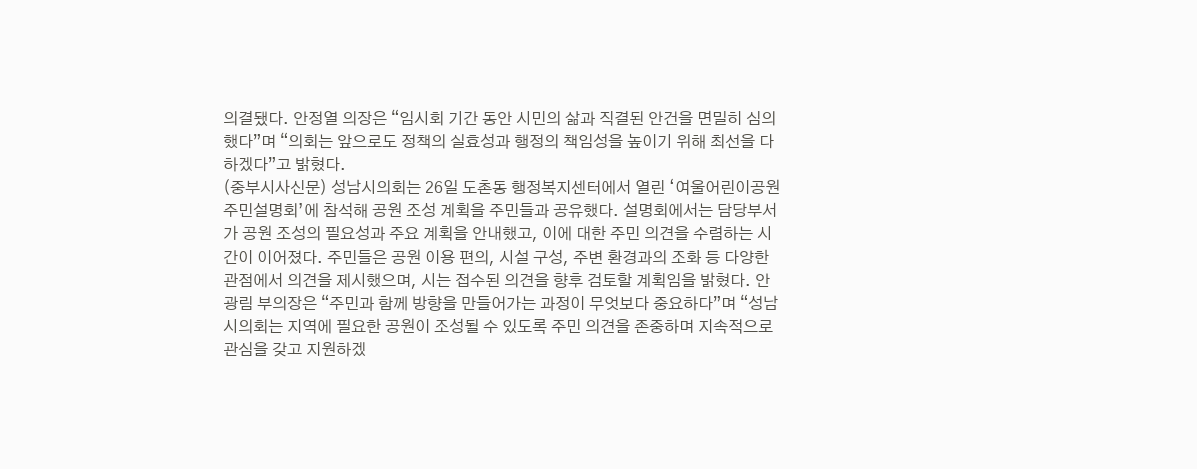의결됐다. 안정열 의장은 “임시회 기간 동안 시민의 삶과 직결된 안건을 면밀히 심의했다”며 “의회는 앞으로도 정책의 실효성과 행정의 책임성을 높이기 위해 최선을 다하겠다”고 밝혔다.
(중부시사신문) 성남시의회는 26일 도촌동 행정복지센터에서 열린 ‘여울어린이공원 주민설명회’에 참석해 공원 조성 계획을 주민들과 공유했다. 설명회에서는 담당부서가 공원 조성의 필요성과 주요 계획을 안내했고, 이에 대한 주민 의견을 수렴하는 시간이 이어졌다. 주민들은 공원 이용 편의, 시설 구성, 주변 환경과의 조화 등 다양한 관점에서 의견을 제시했으며, 시는 접수된 의견을 향후 검토할 계획임을 밝혔다. 안광림 부의장은 “주민과 함께 방향을 만들어가는 과정이 무엇보다 중요하다”며 “성남시의회는 지역에 필요한 공원이 조성될 수 있도록 주민 의견을 존중하며 지속적으로 관심을 갖고 지원하겠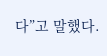다”고 말했다.